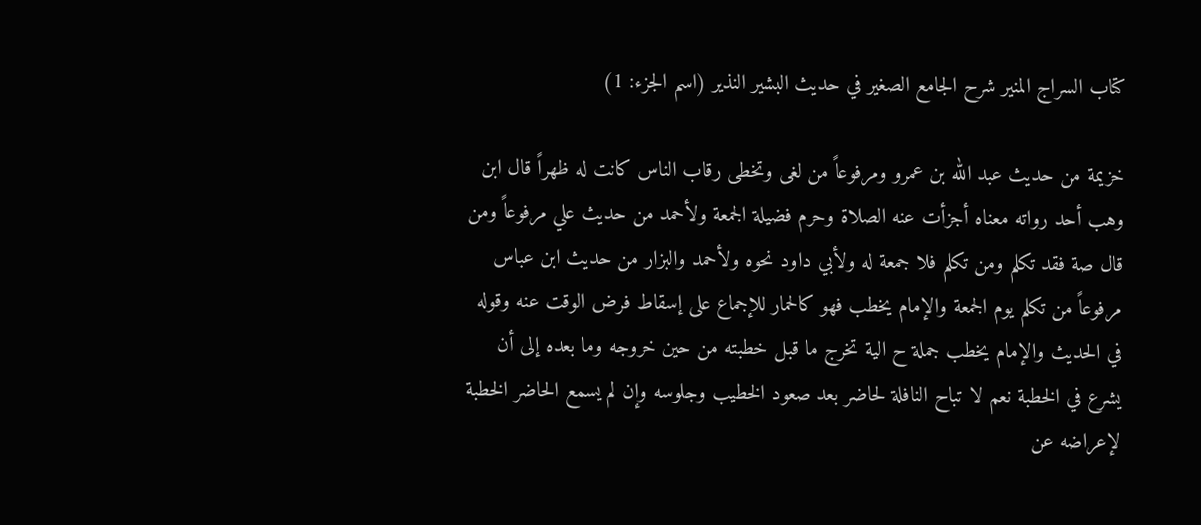كتاب السراج المنير شرح الجامع الصغير في حديث البشير النذير (اسم الجزء: 1)

خزيمة من حديث عبد الله بن عمرو ومرفوعاً من لغى وتخطى رقاب الناس كانت له ظهراً قال ابن وهب أحد رواته معناه أجزأت عنه الصلاة وحرم فضيلة الجمعة ولأحمد من حديث علي مرفوعاً ومن قال صة فقد تكلم ومن تكلم فلا جمعة له ولأبي داود نحوه ولأحمد والبزار من حديث ابن عباس مرفوعاً من تكلم يوم الجمعة والإمام يخطب فهو كالحمار للإجماع على إسقاط فرض الوقت عنه وقوله في الحديث والإمام يخطب جملة ح الية تخرج ما قبل خطبته من حين خروجه وما بعده إلى أن يشرع في الخطبة نعم لا تباح النافلة لحاضر بعد صعود الخطيب وجلوسه وإن لم يسمع الحاضر الخطبة لإعراضه عن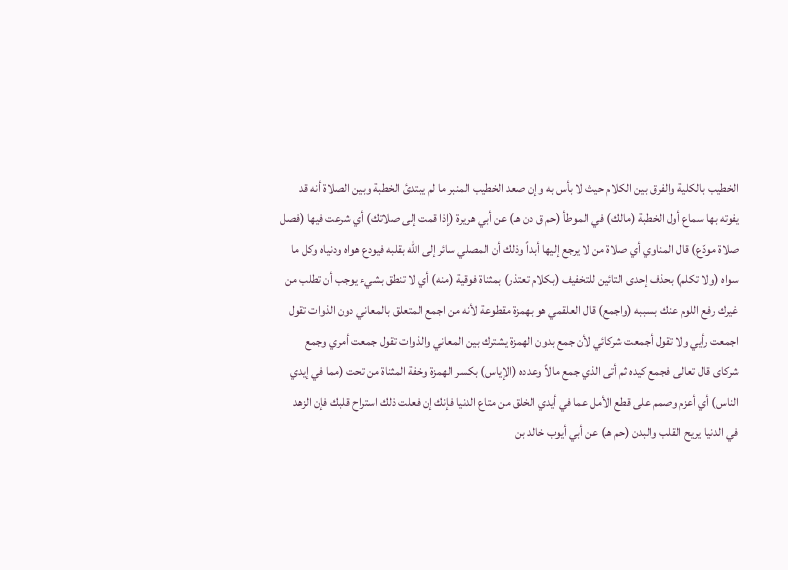الخطيب بالكلية والفرق بين الكلام حيث لا بأس به وإن صعد الخطيب المنبر ما لم يبتدئ الخطبة وبين الصلاة أنه قد يفوته بها سماع أول الخطبة (مالك) في الموطأ (حم ق دن هـ) عن أبي هريرة (إذا قمت إلى صلاتك) أي شرعت فيها (فصل صلاة مودّع) قال المناوي أي صلاة من لا يرجع إليها أبداً وذلك أن المصلي سائر إلى الله بقلبه فيودع هواه ودنياه وكل ما سواه (ولا تكلم) بحذف إحدى التائين للتخفيف (بكلام تعتذر) بمثناة فوقية (منه) أي لا تنطق بشيء يوجب أن تطلب من غيرك رفع اللوم عنك بسببه (واجمع) قال العلقمي هو بهمزة مقطوعة لأنه من اجمع المتعلق بالمعاني دون الذوات تقول اجمعت رأيي ولا تقول أجمعت شركائي لأن جمع بدون الهمزة يشترك بين المعاني والذوات تقول جمعت أمري وجمع شركاى قال تعالى فجمع كيده ثم أتى الذي جمع مالاً وعدده (الإياس) بكسر الهمزة وخفة المثناة من تحت (مما في إيدي الناس) أي أعزم وصمم على قطع الأمل عما في أيدي الخلق من متاع الدنيا فإنك إن فعلت ذلك استراح قلبك فإن الزهد في الدنيا يريح القلب والبدن (حم هـ) عن أبي أيوب خالد بن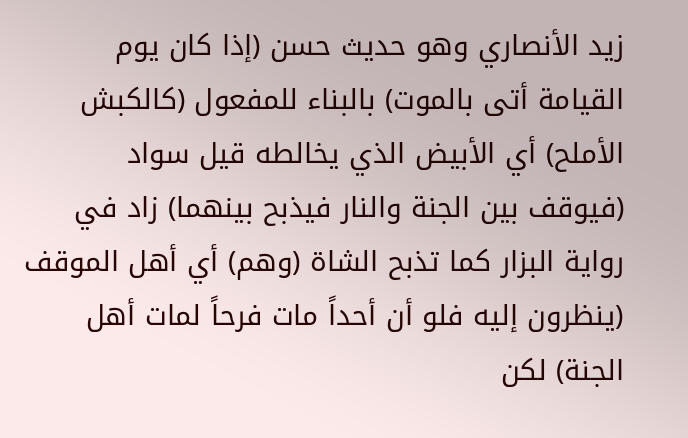زيد الأنصاري وهو حديث حسن (إذا كان يوم القيامة أتى بالموت) بالبناء للمفعول (كالكبش الأملح) أي الأبيض الذي يخالطه قيل سواد (فيوقف بين الجنة والنار فيذبح بينهما) زاد في رواية البزار كما تذبح الشاة (وهم) أي أهل الموقف (ينظرون إليه فلو أن أحداً مات فرحاً لمات أهل الجنة) لكن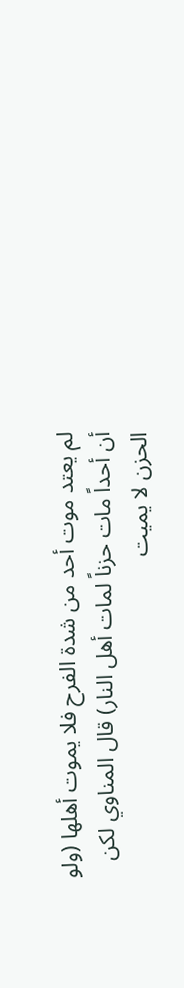لم يعتد موت أحد من شدة الفرح فلا يموت أهلها (ولو أن أحداً مات حزناً لمات أهل النار) قال المناوي لكن الحزن لا يميت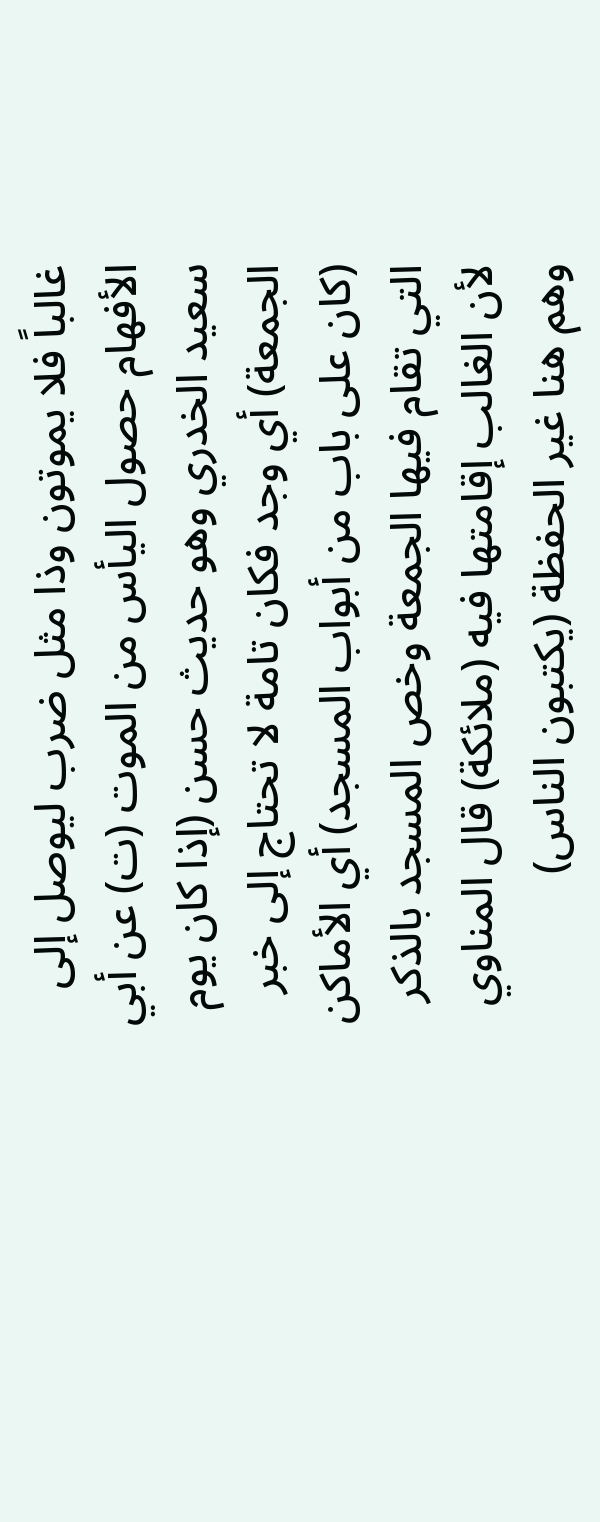غالباً فلا يموتون وذا مثل ضرب ليوصل إلى الأفهام حصول اليأس من الموت (ت) عن أبي سعيد الخدري وهو حديث حسن (إذا كان يوم الجمعة) أي وجد فكان تامة لا تحتاج إلى خبر (كان على باب من أبواب المسجد) أي الأماكن التي تقام فيها الجمعة وخص المسجد بالذكر لأن الغالب إقامتها فيه (ملائكة) قال المناوي وهم هنا غير الحفظة (يكتبون الناس)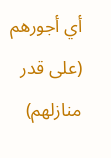أي أجورهم (على قدر منازلهم)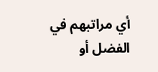أي مراتبهم في الفضل أو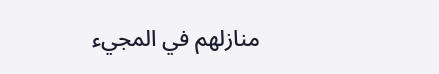منازلهم في المجيء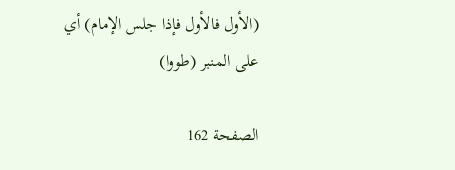(الأول فالأول فإذا جلس الإمام) أي على المنبر (طووا)

الصفحة 162